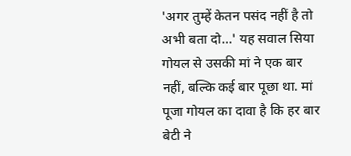'अगर तुम्हें केतन पसंद नहीं है तो अभी बता दो…' यह सवाल सिया गोयल से उसकी मां ने एक बार नहीं, बल्कि कई बार पूछा था. मां पूजा गोयल का दावा है कि हर बार बेटी ने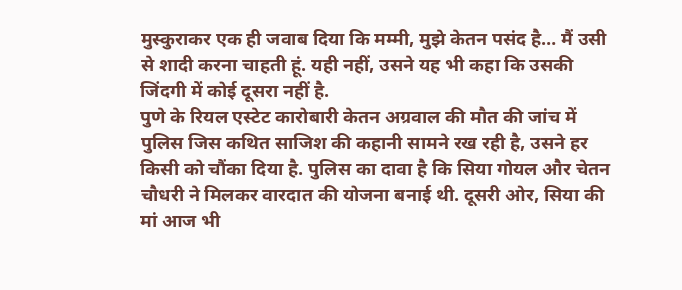मुस्कुराकर एक ही जवाब दिया कि मम्मी, मुझे केतन पसंद है… मैं उसी से शादी करना चाहती हूं. यही नहीं, उसने यह भी कहा कि उसकी जिंदगी में कोई दूसरा नहीं है.
पुणे के रियल एस्टेट कारोबारी केतन अग्रवाल की मौत की जांच में पुलिस जिस कथित साजिश की कहानी सामने रख रही है, उसने हर किसी को चौंका दिया है. पुलिस का दावा है कि सिया गोयल और चेतन चौधरी ने मिलकर वारदात की योजना बनाई थी. दूसरी ओर, सिया की मां आज भी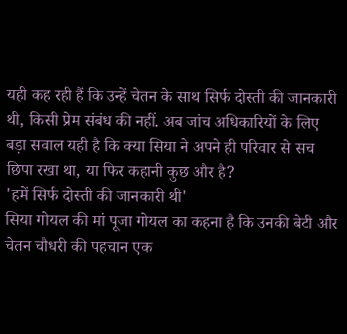यही कह रही हैं कि उन्हें चेतन के साथ सिर्फ दोस्ती की जानकारी थी, किसी प्रेम संबंध की नहीं. अब जांच अधिकारियों के लिए बड़ा सवाल यही है कि क्या सिया ने अपने ही परिवार से सच छिपा रखा था, या फिर कहानी कुछ और है?
'हमें सिर्फ दोस्ती की जानकारी थी'
सिया गोयल की मां पूजा गोयल का कहना है कि उनकी बेटी और चेतन चौधरी की पहचान एक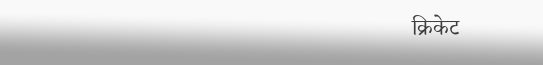क्रिकेट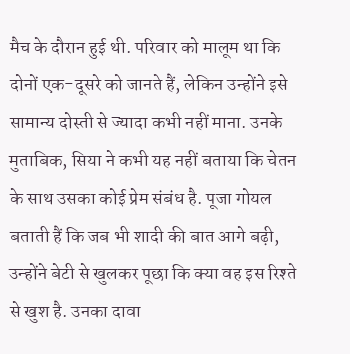मैच के दौरान हुई थी. परिवार को मालूम था कि दोनों एक-दूसरे को जानते हैं, लेकिन उन्होंने इसे सामान्य दोस्ती से ज्यादा कभी नहीं माना. उनके मुताबिक, सिया ने कभी यह नहीं बताया कि चेतन के साथ उसका कोई प्रेम संबंध है. पूजा गोयल बताती हैं कि जब भी शादी की बात आगे बढ़ी, उन्होंने बेटी से खुलकर पूछा कि क्या वह इस रिश्ते से खुश है. उनका दावा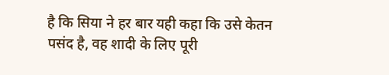है कि सिया ने हर बार यही कहा कि उसे केतन पसंद है, वह शादी के लिए पूरी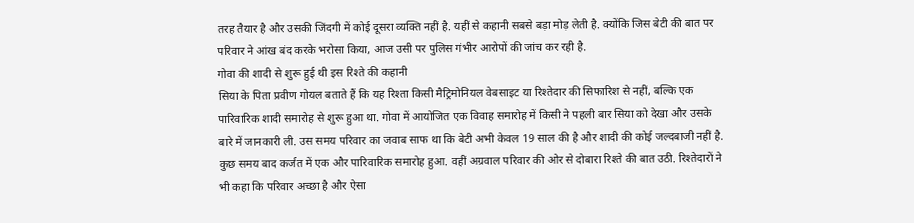तरह तैयार है और उसकी जिंदगी में कोई दूसरा व्यक्ति नहीं है. यहीं से कहानी सबसे बड़ा मोड़ लेती है. क्योंकि जिस बेटी की बात पर परिवार ने आंख बंद करके भरोसा किया, आज उसी पर पुलिस गंभीर आरोपों की जांच कर रही है.
गोवा की शादी से शुरू हुई थी इस रिश्ते की कहानी
सिया के पिता प्रवीण गोयल बताते हैं कि यह रिश्ता किसी मैट्रिमोनियल वेबसाइट या रिश्तेदार की सिफारिश से नहीं, बल्कि एक पारिवारिक शादी समारोह से शुरू हुआ था. गोवा में आयोजित एक विवाह समारोह में किसी ने पहली बार सिया को देखा और उसके बारे में जानकारी ली. उस समय परिवार का जवाब साफ था कि बेटी अभी केवल 19 साल की है और शादी की कोई जल्दबाजी नहीं है. कुछ समय बाद कर्जत में एक और पारिवारिक समारोह हुआ. वहीं अग्रवाल परिवार की ओर से दोबारा रिश्ते की बात उठी. रिश्तेदारों ने भी कहा कि परिवार अच्छा है और ऐसा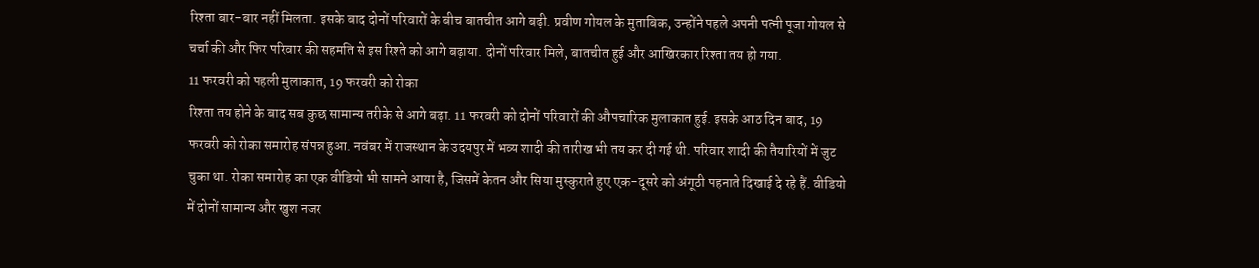रिश्ता बार-बार नहीं मिलता. इसके बाद दोनों परिवारों के बीच बातचीत आगे बढ़ी. प्रवीण गोयल के मुताबिक, उन्होंने पहले अपनी पत्नी पूजा गोयल से चर्चा की और फिर परिवार की सहमति से इस रिश्ते को आगे बढ़ाया. दोनों परिवार मिले, बातचीत हुई और आखिरकार रिश्ता तय हो गया.
11 फरवरी को पहली मुलाकात, 19 फरवरी को रोका
रिश्ता तय होने के बाद सब कुछ सामान्य तरीके से आगे बढ़ा. 11 फरवरी को दोनों परिवारों की औपचारिक मुलाकात हुई. इसके आठ दिन बाद, 19 फरवरी को रोका समारोह संपन्न हुआ. नवंबर में राजस्थान के उदयपुर में भव्य शादी की तारीख भी तय कर दी गई थी. परिवार शादी की तैयारियों में जुट चुका था. रोका समारोह का एक वीडियो भी सामने आया है, जिसमें केतन और सिया मुस्कुराते हुए एक-दूसरे को अंगूठी पहनाते दिखाई दे रहे हैं. वीडियो में दोनों सामान्य और खुश नजर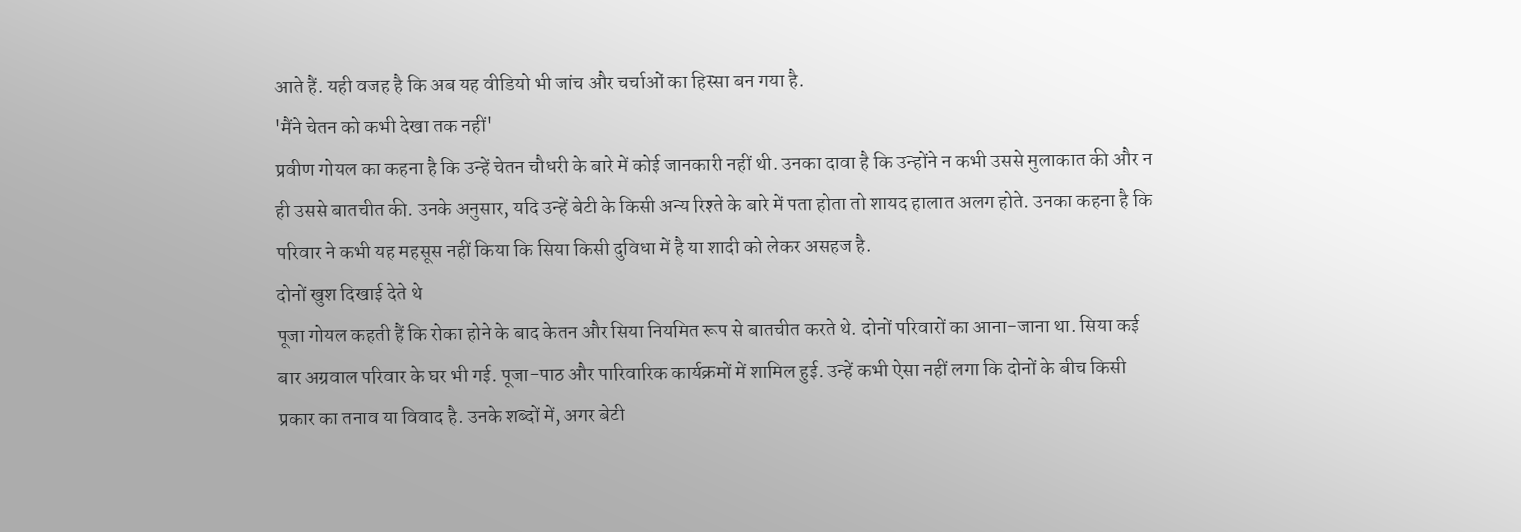आते हैं. यही वजह है कि अब यह वीडियो भी जांच और चर्चाओं का हिस्सा बन गया है.
'मैंने चेतन को कभी देखा तक नहीं'
प्रवीण गोयल का कहना है कि उन्हें चेतन चौधरी के बारे में कोई जानकारी नहीं थी. उनका दावा है कि उन्होंने न कभी उससे मुलाकात की और न ही उससे बातचीत की. उनके अनुसार, यदि उन्हें बेटी के किसी अन्य रिश्ते के बारे में पता होता तो शायद हालात अलग होते. उनका कहना है कि परिवार ने कभी यह महसूस नहीं किया कि सिया किसी दुविधा में है या शादी को लेकर असहज है.
दोनों खुश दिखाई देते थे
पूजा गोयल कहती हैं कि रोका होने के बाद केतन और सिया नियमित रूप से बातचीत करते थे. दोनों परिवारों का आना-जाना था. सिया कई बार अग्रवाल परिवार के घर भी गई. पूजा-पाठ और पारिवारिक कार्यक्रमों में शामिल हुई. उन्हें कभी ऐसा नहीं लगा कि दोनों के बीच किसी प्रकार का तनाव या विवाद है. उनके शब्दों में, अगर बेटी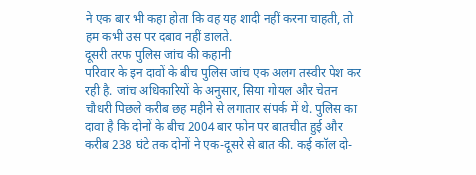ने एक बार भी कहा होता कि वह यह शादी नहीं करना चाहती, तो हम कभी उस पर दबाव नहीं डालते.
दूसरी तरफ पुलिस जांच की कहानी
परिवार के इन दावों के बीच पुलिस जांच एक अलग तस्वीर पेश कर रही है. जांच अधिकारियों के अनुसार, सिया गोयल और चेतन चौधरी पिछले करीब छह महीने से लगातार संपर्क में थे. पुलिस का दावा है कि दोनों के बीच 2004 बार फोन पर बातचीत हुई और करीब 238 घंटे तक दोनों ने एक-दूसरे से बात की. कई कॉल दो-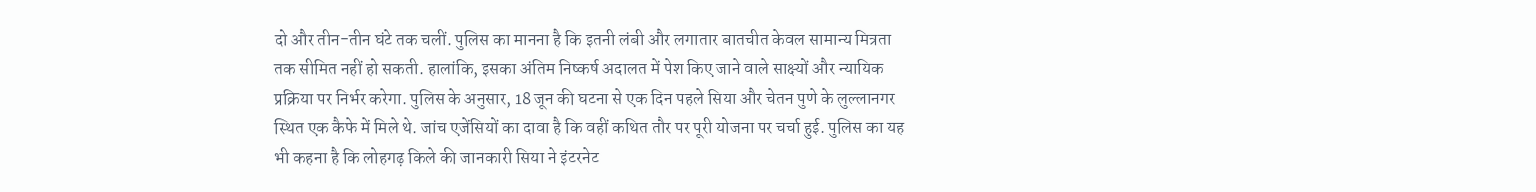दो और तीन-तीन घंटे तक चलीं. पुलिस का मानना है कि इतनी लंबी और लगातार बातचीत केवल सामान्य मित्रता तक सीमित नहीं हो सकती. हालांकि, इसका अंतिम निष्कर्ष अदालत में पेश किए जाने वाले साक्ष्यों और न्यायिक प्रक्रिया पर निर्भर करेगा. पुलिस के अनुसार, 18 जून की घटना से एक दिन पहले सिया और चेतन पुणे के लुल्लानगर स्थित एक कैफे में मिले थे. जांच एजेंसियों का दावा है कि वहीं कथित तौर पर पूरी योजना पर चर्चा हुई. पुलिस का यह भी कहना है कि लोहगढ़ किले की जानकारी सिया ने इंटरनेट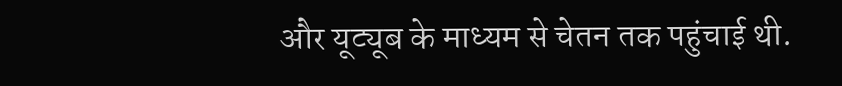और यूट्यूब के माध्यम से चेतन तक पहुंचाई थी.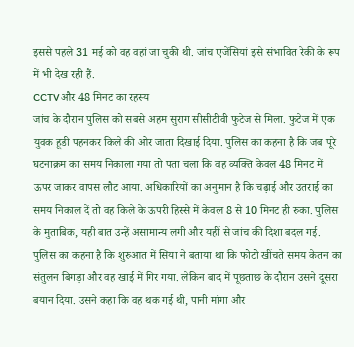इससे पहले 31 मई को वह वहां जा चुकी थी. जांच एजेंसियां इसे संभावित रेकी के रूप में भी देख रही हैं.
CCTV और 48 मिनट का रहस्य
जांच के दौरान पुलिस को सबसे अहम सुराग सीसीटीवी फुटेज से मिला. फुटेज में एक युवक हूडी पहनकर किले की ओर जाता दिखाई दिया. पुलिस का कहना है कि जब पूरे घटनाक्रम का समय निकाला गया तो पता चला कि वह व्यक्ति केवल 48 मिनट में ऊपर जाकर वापस लौट आया. अधिकारियों का अनुमान है कि चढ़ाई और उतराई का समय निकाल दें तो वह किले के ऊपरी हिस्से में केवल 8 से 10 मिनट ही रुका. पुलिस के मुताबिक, यही बात उन्हें असामान्य लगी और यहीं से जांच की दिशा बदल गई. पुलिस का कहना है कि शुरुआत में सिया ने बताया था कि फोटो खींचते समय केतन का संतुलन बिगड़ा और वह खाई में गिर गया. लेकिन बाद में पूछताछ के दौरान उसने दूसरा बयान दिया. उसने कहा कि वह थक गई थी, पानी मांगा और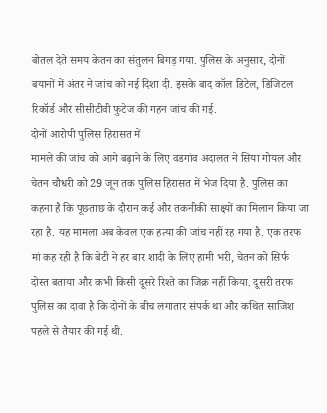बोतल देते समय केतन का संतुलन बिगड़ गया. पुलिस के अनुसार, दोनों बयानों में अंतर ने जांच को नई दिशा दी. इसके बाद कॉल डिटेल, डिजिटल रिकॉर्ड और सीसीटीवी फुटेज की गहन जांच की गई.
दोनों आरोपी पुलिस हिरासत में
मामले की जांच को आगे बढ़ाने के लिए वडगांव अदालत ने सिया गोयल और चेतन चौधरी को 29 जून तक पुलिस हिरासत में भेज दिया है. पुलिस का कहना है कि पूछताछ के दौरान कई और तकनीकी साक्ष्यों का मिलान किया जा रहा है. यह मामला अब केवल एक हत्या की जांच नहीं रह गया है. एक तरफ मां कह रही है कि बेटी ने हर बार शादी के लिए हामी भरी, चेतन को सिर्फ दोस्त बताया और कभी किसी दूसरे रिश्ते का जिक्र नहीं किया. दूसरी तरफ पुलिस का दावा है कि दोनों के बीच लगातार संपर्क था और कथित साजिश पहले से तैयार की गई थी.